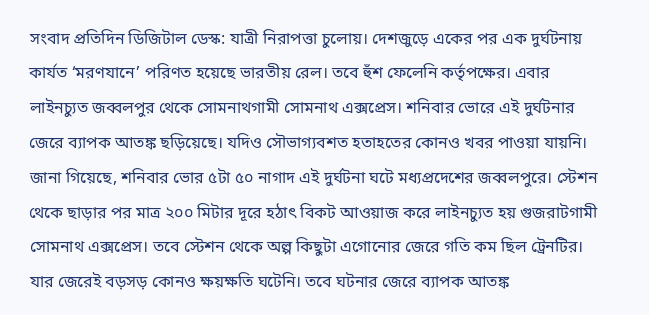সংবাদ প্রতিদিন ডিজিটাল ডেস্ক: যাত্রী নিরাপত্তা চুলোয়। দেশজুড়ে একের পর এক দুর্ঘটনায় কার্যত ‘মরণযানে’ পরিণত হয়েছে ভারতীয় রেল। তবে হুঁশ ফেলেনি কর্তৃপক্ষের। এবার লাইনচ্যুত জব্বলপুর থেকে সোমনাথগামী সোমনাথ এক্সপ্রেস। শনিবার ভোরে এই দুর্ঘটনার জেরে ব্যাপক আতঙ্ক ছড়িয়েছে। যদিও সৌভাগ্যবশত হতাহতের কোনও খবর পাওয়া যায়নি।
জানা গিয়েছে, শনিবার ভোর ৫টা ৫০ নাগাদ এই দুর্ঘটনা ঘটে মধ্যপ্রদেশের জব্বলপুরে। স্টেশন থেকে ছাড়ার পর মাত্র ২০০ মিটার দূরে হঠাৎ বিকট আওয়াজ করে লাইনচ্যুত হয় গুজরাটগামী সোমনাথ এক্সপ্রেস। তবে স্টেশন থেকে অল্প কিছুটা এগোনোর জেরে গতি কম ছিল ট্রেনটির। যার জেরেই বড়সড় কোনও ক্ষয়ক্ষতি ঘটেনি। তবে ঘটনার জেরে ব্যাপক আতঙ্ক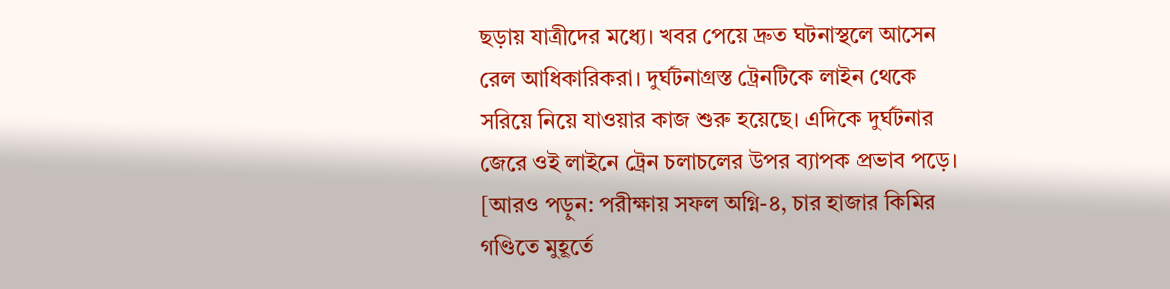ছড়ায় যাত্রীদের মধ্যে। খবর পেয়ে দ্রুত ঘটনাস্থলে আসেন রেল আধিকারিকরা। দুর্ঘটনাগ্রস্ত ট্রেনটিকে লাইন থেকে সরিয়ে নিয়ে যাওয়ার কাজ শুরু হয়েছে। এদিকে দুর্ঘটনার জেরে ওই লাইনে ট্রেন চলাচলের উপর ব্যাপক প্রভাব পড়ে।
[আরও পড়ুন: পরীক্ষায় সফল অগ্নি-৪, চার হাজার কিমির গণ্ডিতে মুহূর্তে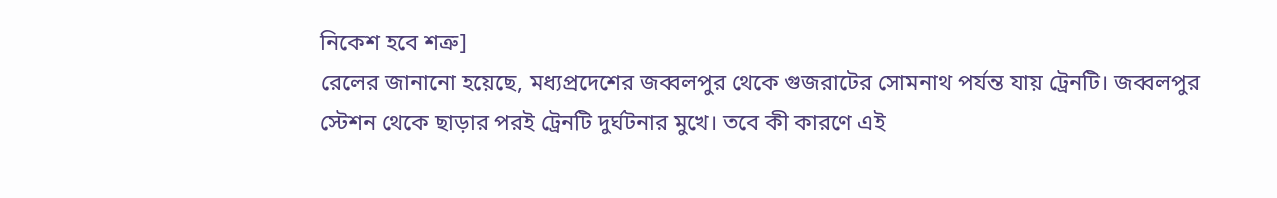নিকেশ হবে শত্রু]
রেলের জানানো হয়েছে, মধ্যপ্রদেশের জব্বলপুর থেকে গুজরাটের সোমনাথ পর্যন্ত যায় ট্রেনটি। জব্বলপুর স্টেশন থেকে ছাড়ার পরই ট্রেনটি দুর্ঘটনার মুখে। তবে কী কারণে এই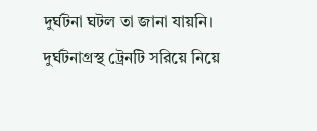দুর্ঘটনা ঘটল তা জানা যায়নি। দুর্ঘটনাগ্রস্থ ট্রেনটি সরিয়ে নিয়ে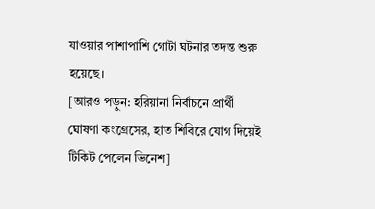যাওয়ার পাশাপাশি গোটা ঘটনার তদন্ত শুরু হয়েছে।
[আরও পড়ুন: হরিয়ানা নির্বাচনে প্রার্থী ঘোষণা কংগ্রেসের, হাত শিবিরে যোগ দিয়েই টিকিট পেলেন ভিনেশ]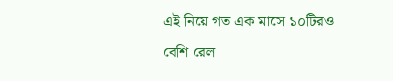এই নিয়ে গত এক মাসে ১০টিরও বেশি রেল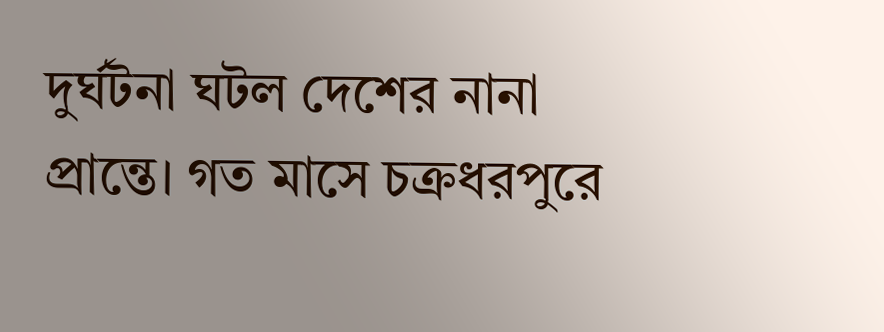দুর্ঘটনা ঘটল দেশের নানা প্রান্তে। গত মাসে চক্রধরপুরে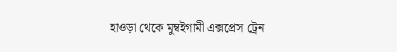হাওড়া থেকে মুম্বইগামী এক্সপ্রেস ট্রেন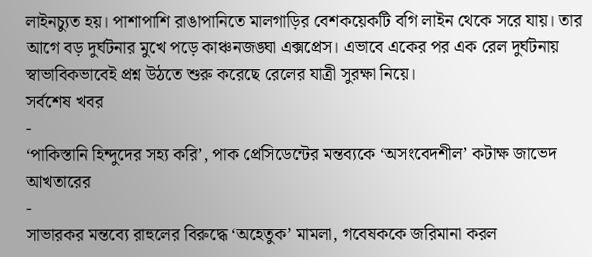লাইনচ্যুত হয়। পাশাপাশি রাঙাপানিতে মালগাড়ির বেশকয়েকটি বগি লাইন থেকে সরে যায়। তার আগে বড় দুর্ঘটনার মুখে পড়ে কাঞ্চনজঙ্ঘা এক্সপ্রেস। এভাবে একের পর এক রেল দুর্ঘটনায় স্বাভাবিকভাবেই প্রশ্ন উঠতে শুরু করেছে রেলের যাত্রী সুরক্ষা নিয়ে।
সর্বশেষ খবর
-
‘পাকিস্তানি হিন্দুদের সহ্য করি’, পাক প্রেসিডেন্টের মন্তব্যকে ‘অসংবেদশীল’ কটাক্ষ জাভেদ আখতারের
-
সাভারকর মন্তব্যে রাহুলের বিরুদ্ধে ‘অহেতুক’ মামলা, গবেষককে জরিমানা করল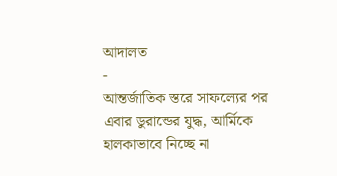আদালত
-
আন্তর্জাতিক স্তরে সাফল্যের পর এবার ডুরান্ডের যুদ্ধ, আর্মিকে হালকাভাবে নিচ্ছে না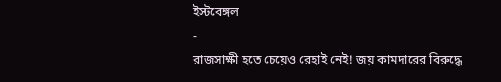ইস্টবেঙ্গল
-
রাজসাক্ষী হতে চেয়েও রেহাই নেই! জয় কামদারের বিরুদ্ধে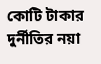কোটি টাকার দুর্নীতির নয়া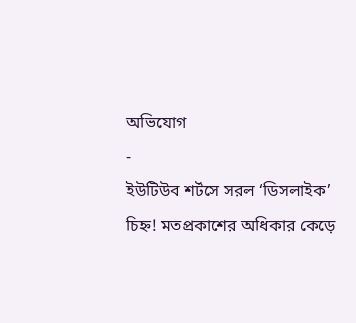অভিযোগ
-
ইউটিউব শর্টসে সরল ‘ডিসলাইক’ চিহ্ন! মতপ্রকাশের অধিকার কেড়ে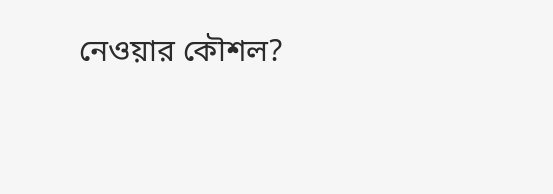নেওয়ার কৌশল?